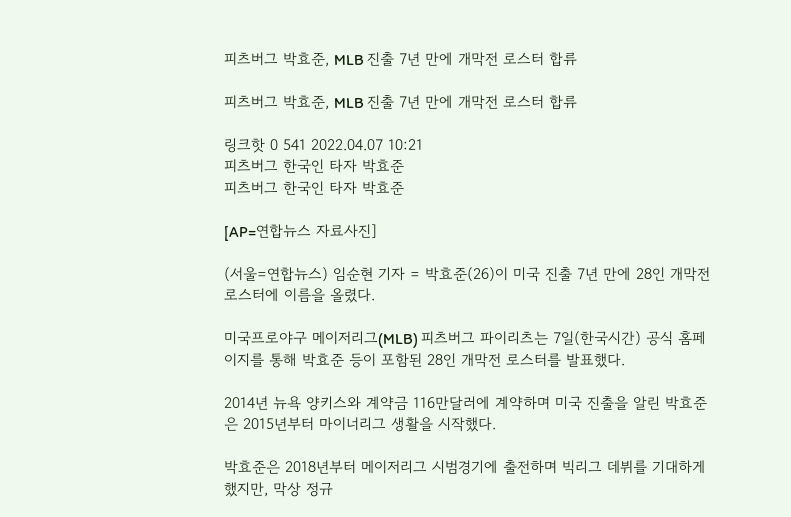피츠버그 박효준, MLB 진출 7년 만에 개막전 로스터 합류

피츠버그 박효준, MLB 진출 7년 만에 개막전 로스터 합류

링크핫 0 541 2022.04.07 10:21
피츠버그 한국인 타자 박효준
피츠버그 한국인 타자 박효준

[AP=연합뉴스 자료사진]

(서울=연합뉴스) 임순현 기자 = 박효준(26)이 미국 진출 7년 만에 28인 개막전 로스터에 이름을 올렸다.

미국프로야구 메이저리그(MLB) 피츠버그 파이리츠는 7일(한국시간) 공식 홈페이지를 통해 박효준 등이 포함된 28인 개막전 로스터를 발표했다.

2014년 뉴욕 양키스와 계약금 116만달러에 계약하며 미국 진출을 알린 박효준은 2015년부터 마이너리그 생활을 시작했다.

박효준은 2018년부터 메이저리그 시범경기에 출전하며 빅리그 데뷔를 기대하게 했지만, 막상 정규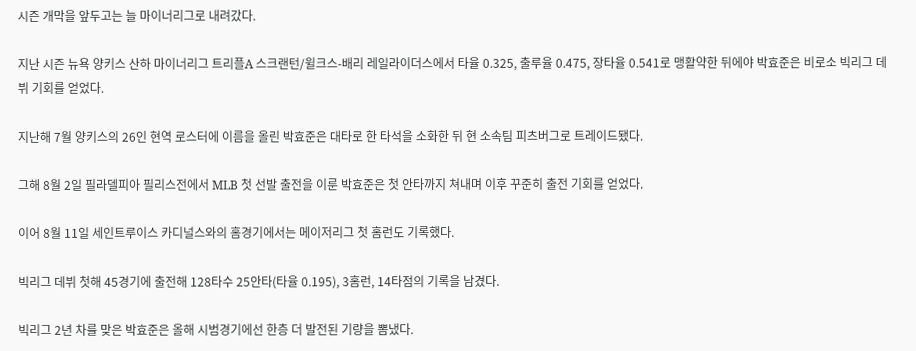시즌 개막을 앞두고는 늘 마이너리그로 내려갔다.

지난 시즌 뉴욕 양키스 산하 마이너리그 트리플A 스크랜턴/윌크스-배리 레일라이더스에서 타율 0.325, 출루율 0.475, 장타율 0.541로 맹활약한 뒤에야 박효준은 비로소 빅리그 데뷔 기회를 얻었다.

지난해 7월 양키스의 26인 현역 로스터에 이름을 올린 박효준은 대타로 한 타석을 소화한 뒤 현 소속팀 피츠버그로 트레이드됐다.

그해 8월 2일 필라델피아 필리스전에서 MLB 첫 선발 출전을 이룬 박효준은 첫 안타까지 쳐내며 이후 꾸준히 출전 기회를 얻었다.

이어 8월 11일 세인트루이스 카디널스와의 홈경기에서는 메이저리그 첫 홈런도 기록했다.

빅리그 데뷔 첫해 45경기에 출전해 128타수 25안타(타율 0.195), 3홈런, 14타점의 기록을 남겼다.

빅리그 2년 차를 맞은 박효준은 올해 시범경기에선 한층 더 발전된 기량을 뽐냈다.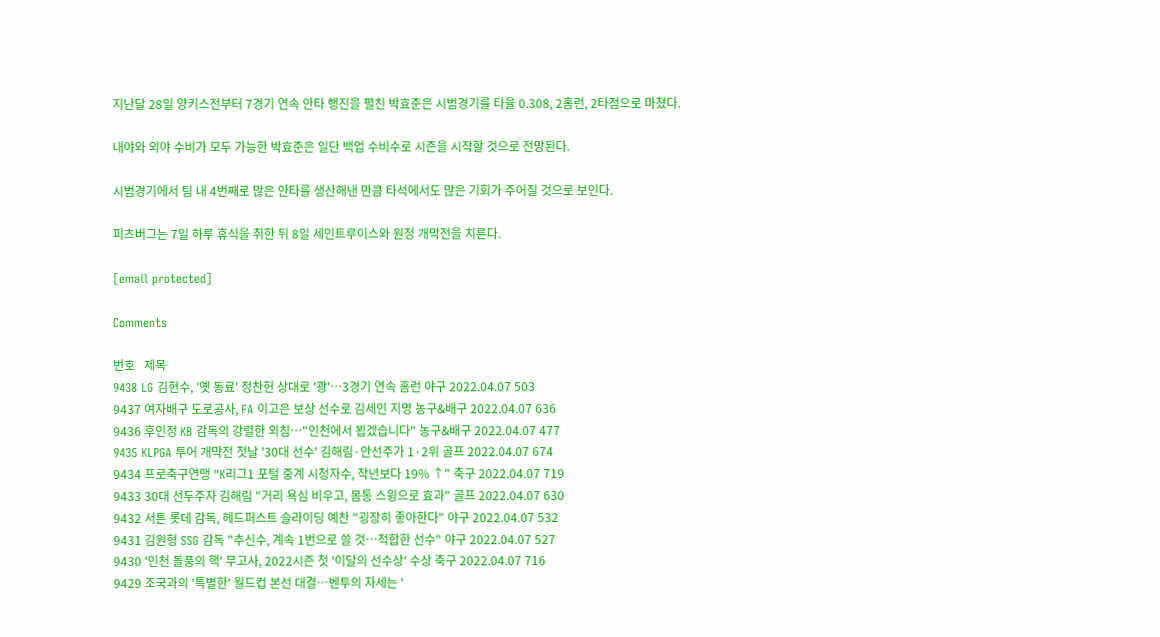지난달 28일 양키스전부터 7경기 연속 안타 행진을 펼친 박효준은 시범경기를 타율 0.308, 2홈런, 2타점으로 마쳤다.

내야와 외야 수비가 모두 가능한 박효준은 일단 백업 수비수로 시즌을 시작할 것으로 전망된다.

시범경기에서 팀 내 4번째로 많은 안타를 생산해낸 만큼 타석에서도 많은 기회가 주어질 것으로 보인다.

피츠버그는 7일 하루 휴식을 취한 뒤 8일 세인트루이스와 원정 개막전을 치른다.

[email protected]

Comments

번호   제목
9438 LG 김현수, '옛 동료' 정찬헌 상대로 '쾅'…3경기 연속 홈런 야구 2022.04.07 503
9437 여자배구 도로공사, FA 이고은 보상 선수로 김세인 지명 농구&배구 2022.04.07 636
9436 후인정 KB 감독의 강렬한 외침…"인천에서 뵙겠습니다" 농구&배구 2022.04.07 477
9435 KLPGA 투어 개막전 첫날 '30대 선수' 김해림·안선주가 1·2위 골프 2022.04.07 674
9434 프로축구연맹 "K리그1 포털 중계 시청자수, 작년보다 19% ↑" 축구 2022.04.07 719
9433 30대 선두주자 김해림 "거리 욕심 비우고, 몸통 스윙으로 효과" 골프 2022.04.07 630
9432 서튼 롯데 감독, 헤드퍼스트 슬라이딩 예찬 "굉장히 좋아한다" 야구 2022.04.07 532
9431 김원형 SSG 감독 "추신수, 계속 1번으로 쓸 것…적합한 선수" 야구 2022.04.07 527
9430 '인천 돌풍의 핵' 무고사, 2022시즌 첫 '이달의 선수상' 수상 축구 2022.04.07 716
9429 조국과의 '특별한' 월드컵 본선 대결…벤투의 자세는 '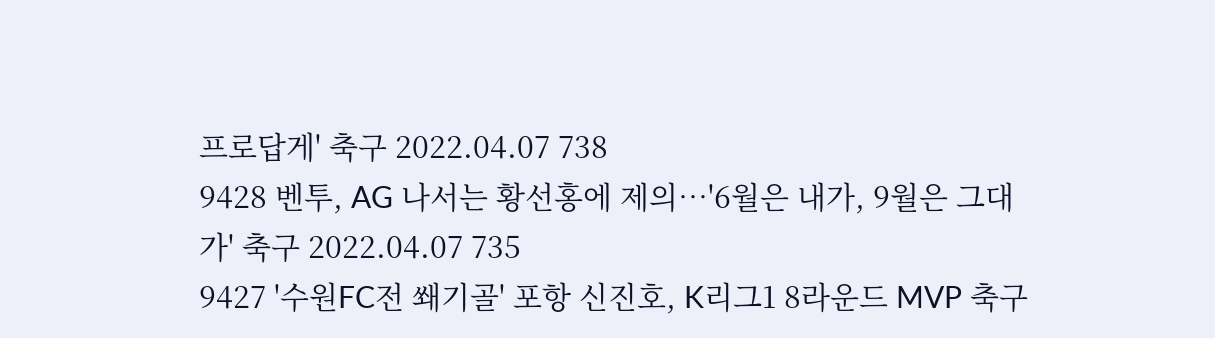프로답게' 축구 2022.04.07 738
9428 벤투, AG 나서는 황선홍에 제의…'6월은 내가, 9월은 그대가' 축구 2022.04.07 735
9427 '수원FC전 쐐기골' 포항 신진호, K리그1 8라운드 MVP 축구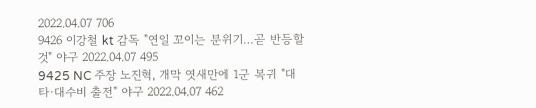2022.04.07 706
9426 이강철 kt 감독 "연일 꼬이는 분위기…곧 반등할 것" 야구 2022.04.07 495
9425 NC 주장 노진혁, 개막 엿새만에 1군 복귀 "대타·대수비 출전" 야구 2022.04.07 462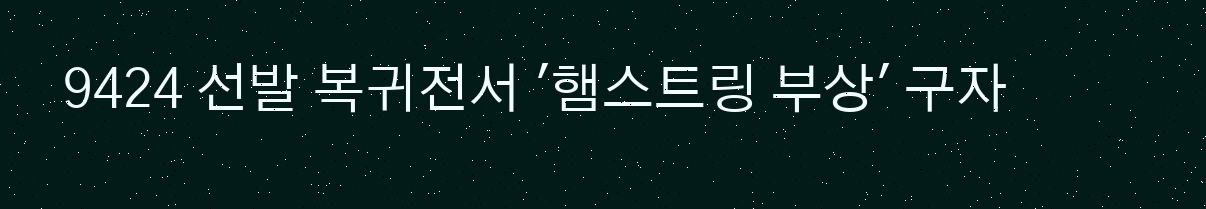9424 선발 복귀전서 '햄스트링 부상' 구자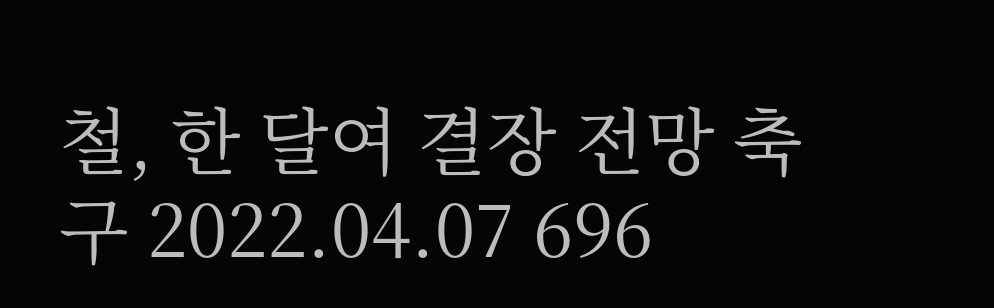철, 한 달여 결장 전망 축구 2022.04.07 696